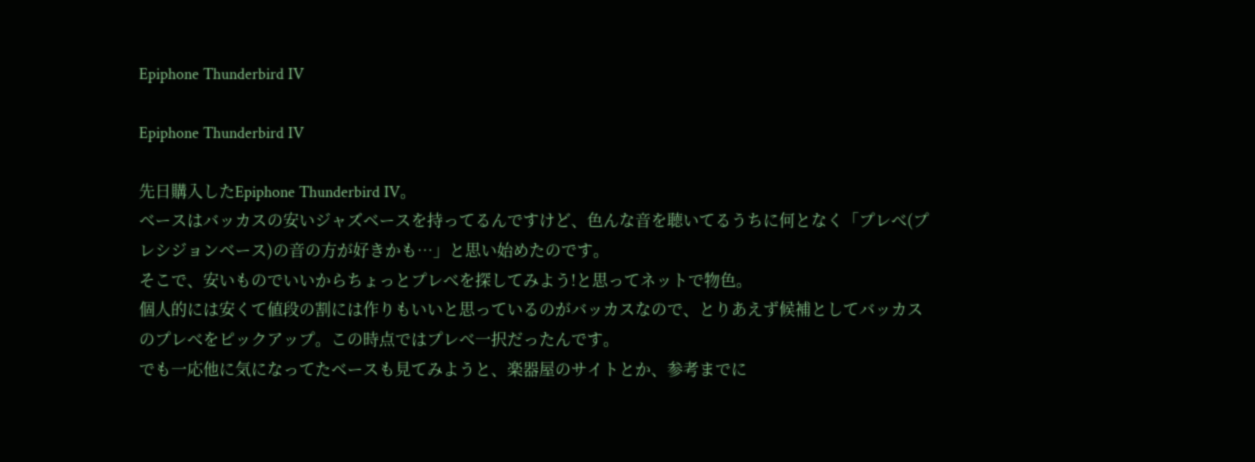Epiphone Thunderbird IV

Epiphone Thunderbird IV

先日購入したEpiphone Thunderbird IV。
ベースはバッカスの安いジャズベースを持ってるんですけど、色んな音を聴いてるうちに何となく「プレべ(プレシジョンベース)の音の方が好きかも…」と思い始めたのです。
そこで、安いものでいいからちょっとプレべを探してみよう!と思ってネットで物色。
個人的には安くて値段の割には作りもいいと思っているのがバッカスなので、とりあえず候補としてバッカスのプレべをピックアップ。この時点ではプレべ一択だったんです。
でも一応他に気になってたベースも見てみようと、楽器屋のサイトとか、参考までに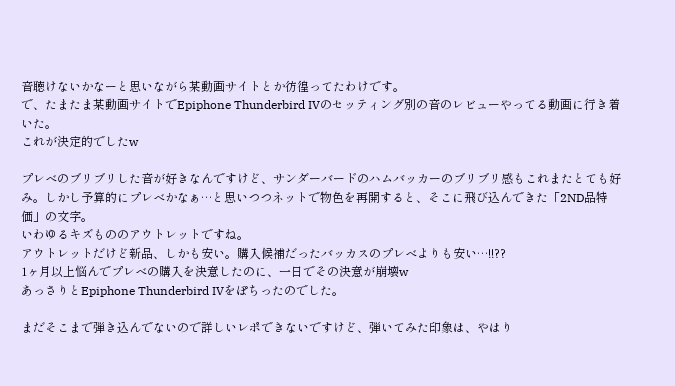音聴けないかなーと思いながら某動画サイトとか彷徨ってたわけです。
で、たまたま某動画サイトでEpiphone Thunderbird IVのセッティング別の音のレビューやってる動画に行き着いた。
これが決定的でしたw

プレべのブリブリした音が好きなんですけど、サンダーバードのハムバッカーのブリブリ感もこれまたとても好み。しかし予算的にプレべかなぁ…と思いつつネットで物色を再開すると、そこに飛び込んできた「2ND品特価」の文字。
いわゆるキズもののアウトレットですね。
アウトレットだけど新品、しかも安い。購入候補だったバッカスのプレべよりも安い…!!??
1ヶ月以上悩んでプレべの購入を決意したのに、一日でその決意が崩壊w
あっさりとEpiphone Thunderbird IVをぽちったのでした。

まだそこまで弾き込んでないので詳しいレポできないですけど、弾いてみた印象は、やはり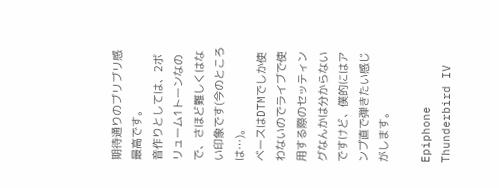期待通りのブリブリ感最高です。
音作りとしては、2ボリューム1トーンなので、さほど難しくはない印象です(今のところは…)。
ベースはDTMでしか使わないのでライブで使用する際のセッティングなんかは分からないですけど、僕的にはアンプ直で弾きたい感じがします。

Epiphone Thunderbird IV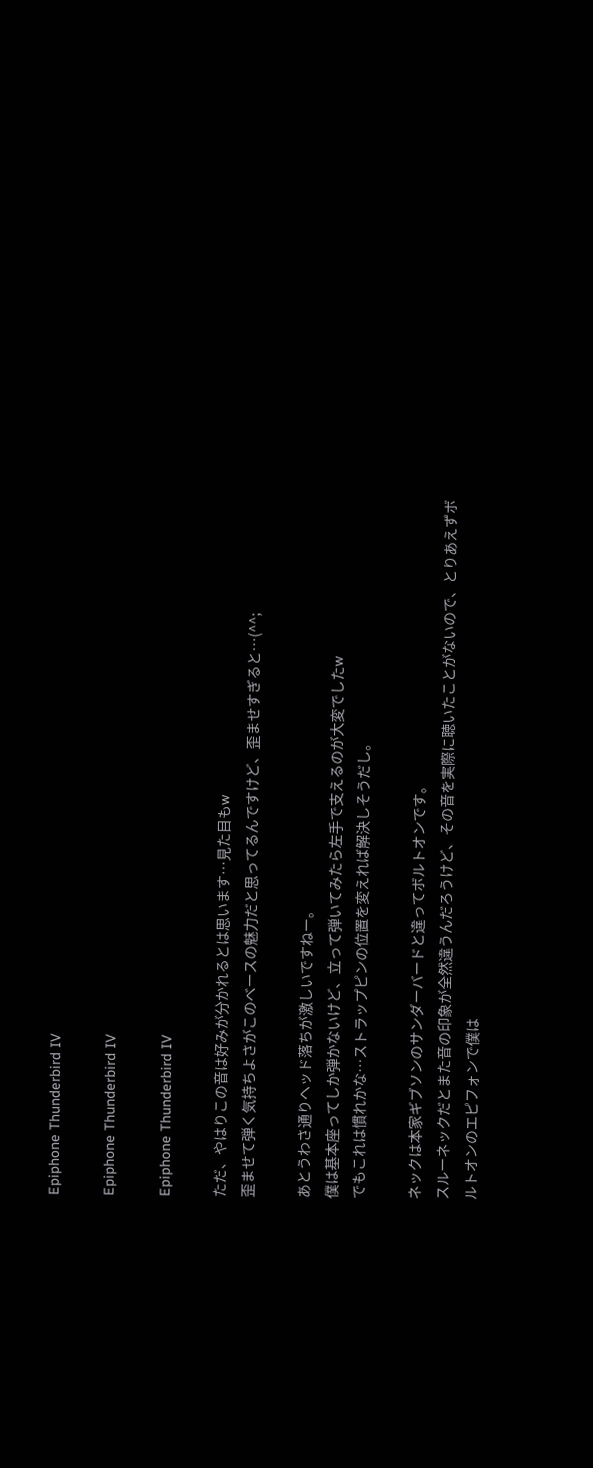Epiphone Thunderbird IV

Epiphone Thunderbird IV

Epiphone Thunderbird IV

ただ、やはりこの音は好みが分かれるとは思います…見た目もw
歪ませて弾く気持ちよさがこのベースの魅力だと思ってるんですけど、歪ませすぎると…(^^;

あとうわさ通りヘッド落ちが激しいですねー。
僕は基本座ってしか弾かないけど、立って弾いてみたら左手で支えるのが大変でしたw
でもこれは慣れかな…ストラップピンの位置を変えれば解決しそうだし。

ネックは本家ギブソンのサンダーバードと違ってボルトオンです。
スルーネックだとまた音の印象が全然違うんだろうけど、その音を実際に聴いたことがないので、とりあえずボルトオンのエピフォンで僕は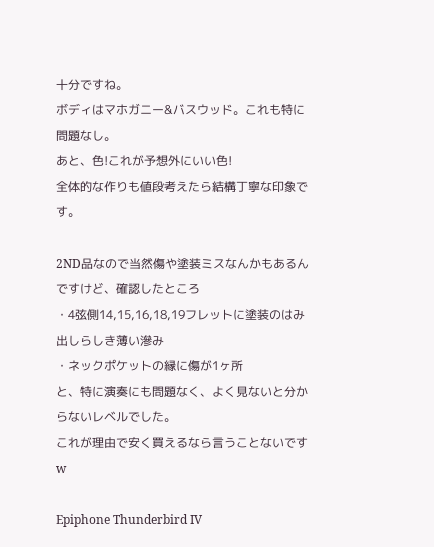十分ですね。
ボディはマホガニー&バスウッド。これも特に問題なし。
あと、色!これが予想外にいい色!
全体的な作りも値段考えたら結構丁寧な印象です。

2ND品なので当然傷や塗装ミスなんかもあるんですけど、確認したところ
・4弦側14,15,16,18,19フレットに塗装のはみ出しらしき薄い滲み
・ネックポケットの縁に傷が1ヶ所
と、特に演奏にも問題なく、よく見ないと分からないレベルでした。
これが理由で安く買えるなら言うことないですw

Epiphone Thunderbird IV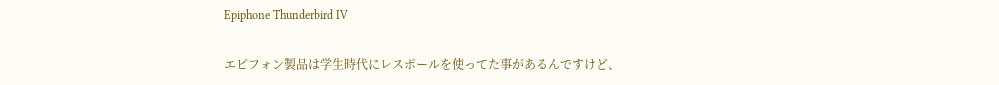Epiphone Thunderbird IV

エピフォン製品は学生時代にレスポールを使ってた事があるんですけど、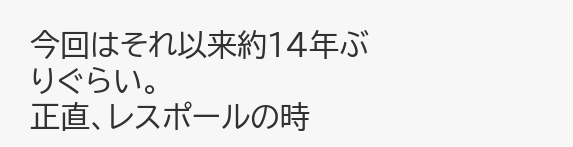今回はそれ以来約14年ぶりぐらい。
正直、レスポールの時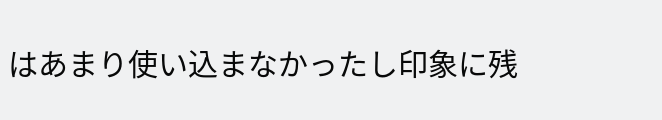はあまり使い込まなかったし印象に残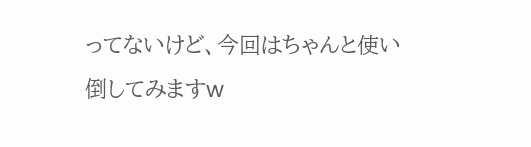ってないけど、今回はちゃんと使い倒してみますw